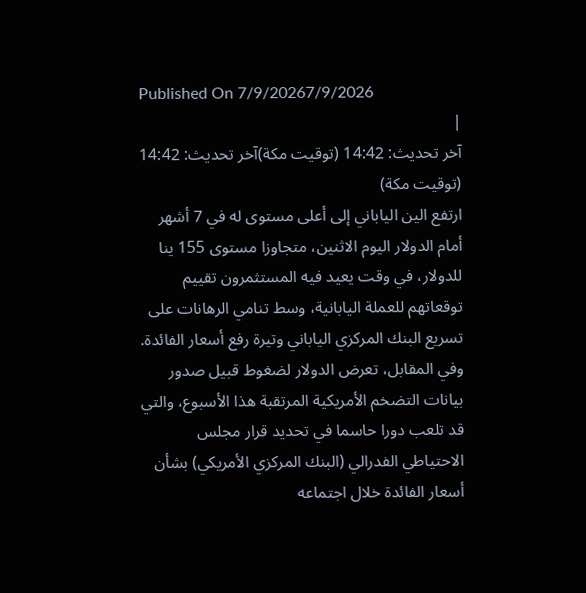Published On 7/9/20267/9/2026
|
آخر تحديث: 14:42 (توقيت مكة)آخر تحديث: 14:42 (توقيت مكة)
ارتفع الين الياباني إلى أعلى مستوى له في 7 أشهر أمام الدولار اليوم الاثنين، متجاوزا مستوى 155 ينا للدولار، في وقت يعيد فيه المستثمرون تقييم توقعاتهم للعملة اليابانية، وسط تنامي الرهانات على تسريع البنك المركزي الياباني وتيرة رفع أسعار الفائدة.
وفي المقابل، تعرض الدولار لضغوط قبيل صدور بيانات التضخم الأمريكية المرتقبة هذا الأسبوع، والتي قد تلعب دورا حاسما في تحديد قرار مجلس الاحتياطي الفدرالي (البنك المركزي الأمريكي) بشأن أسعار الفائدة خلال اجتماعه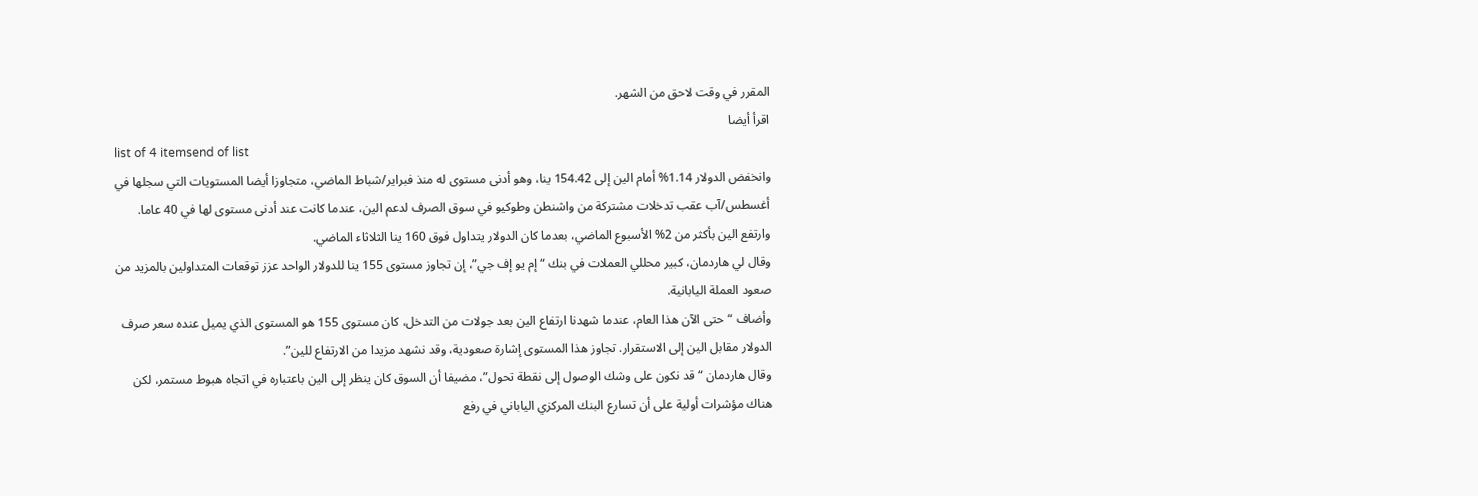المقرر في وقت لاحق من الشهر.
اقرأ أيضا
list of 4 itemsend of list
وانخفض الدولار 1.14% أمام الين إلى 154.42 ينا، وهو أدنى مستوى له منذ فبراير/شباط الماضي، متجاوزا أيضا المستويات التي سجلها في أغسطس/آب عقب تدخلات مشتركة من واشنطن وطوكيو في سوق الصرف لدعم الين، عندما كانت عند أدنى مستوى لها في 40 عاما.
وارتفع الين بأكثر من 2% الأسبوع الماضي، بعدما كان الدولار يتداول فوق 160 ينا الثلاثاء الماضي.
وقال لي هاردمان، كبير محللي العملات في بنك “إم يو إف جي”، إن تجاوز مستوى 155 ينا للدولار الواحد عزز توقعات المتداولين بالمزيد من صعود العملة اليابانية.
وأضاف “حتى الآن هذا العام، عندما شهدنا ارتفاع الين بعد جولات من التدخل، كان مستوى 155 هو المستوى الذي يميل عنده سعر صرف الدولار مقابل الين إلى الاستقرار. تجاوز هذا المستوى إشارة صعودية، وقد نشهد مزيدا من الارتفاع للين”.
وقال هاردمان “قد نكون على وشك الوصول إلى نقطة تحول”، مضيفا أن السوق كان ينظر إلى الين باعتباره في اتجاه هبوط مستمر، لكن هناك مؤشرات أولية على أن تسارع البنك المركزي الياباني في رفع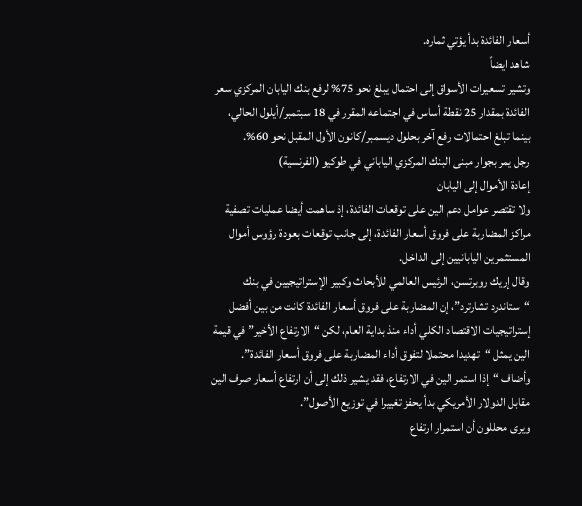أسعار الفائدة بدأ يؤتي ثماره.
شاهد ايضاً
وتشير تسعيرات الأسواق إلى احتمال يبلغ نحو 75% لرفع بنك اليابان المركزي سعر الفائدة بمقدار 25 نقطة أساس في اجتماعه المقرر في 18 سبتمبر/أيلول الحالي، بينما تبلغ احتمالات رفع آخر بحلول ديسمبر/كانون الأول المقبل نحو 60%.
رجل يمر بجوار مبنى البنك المركزي الياباني في طوكيو (الفرنسية)
إعادة الأموال إلى اليابان
ولا تقتصر عوامل دعم الين على توقعات الفائدة، إذ ساهمت أيضا عمليات تصفية مراكز المضاربة على فروق أسعار الفائدة، إلى جانب توقعات بعودة رؤوس أموال المستثمرين اليابانيين إلى الداخل.
وقال إريك روبرتسن، الرئيس العالمي للأبحاث وكبير الإستراتيجيين في بنك “ستاندرد تشارترد”، إن المضاربة على فروق أسعار الفائدة كانت من بين أفضل إستراتيجيات الاقتصاد الكلي أداء منذ بداية العام، لكن “الارتفاع الأخير” في قيمة الين يمثل “تهديدا محتملا لتفوق أداء المضاربة على فروق أسعار الفائدة”.
وأضاف “إذا استمر الين في الارتفاع، فقد يشير ذلك إلى أن ارتفاع أسعار صرف الين مقابل الدولار الأمريكي بدأ يحفز تغييرا في توزيع الأصول”.
ويرى محللون أن استمرار ارتفاع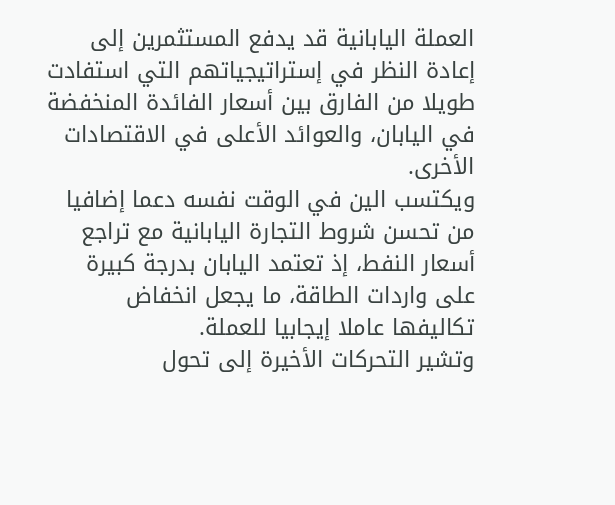العملة اليابانية قد يدفع المستثمرين إلى إعادة النظر في إستراتيجياتهم التي استفادت طويلا من الفارق بين أسعار الفائدة المنخفضة في اليابان، والعوائد الأعلى في الاقتصادات الأخرى.
ويكتسب الين في الوقت نفسه دعما إضافيا من تحسن شروط التجارة اليابانية مع تراجع أسعار النفط، إذ تعتمد اليابان بدرجة كبيرة على واردات الطاقة، ما يجعل انخفاض تكاليفها عاملا إيجابيا للعملة.
وتشير التحركات الأخيرة إلى تحول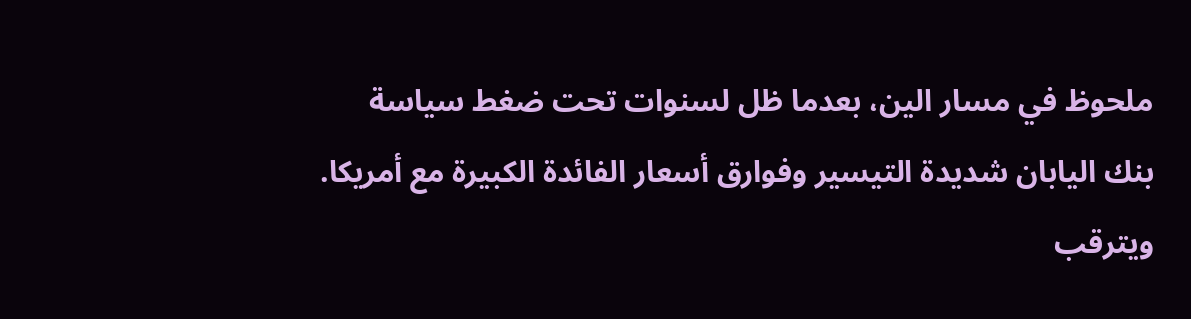ملحوظ في مسار الين، بعدما ظل لسنوات تحت ضغط سياسة بنك اليابان شديدة التيسير وفوارق أسعار الفائدة الكبيرة مع أمريكا.
ويترقب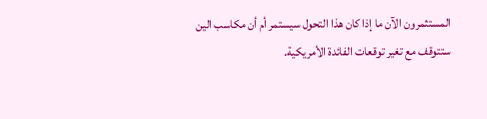المستثمرون الآن ما إذا كان هذا التحول سيستمر أم أن مكاسب الين ستتوقف مع تغير توقعات الفائدة الأمريكية.